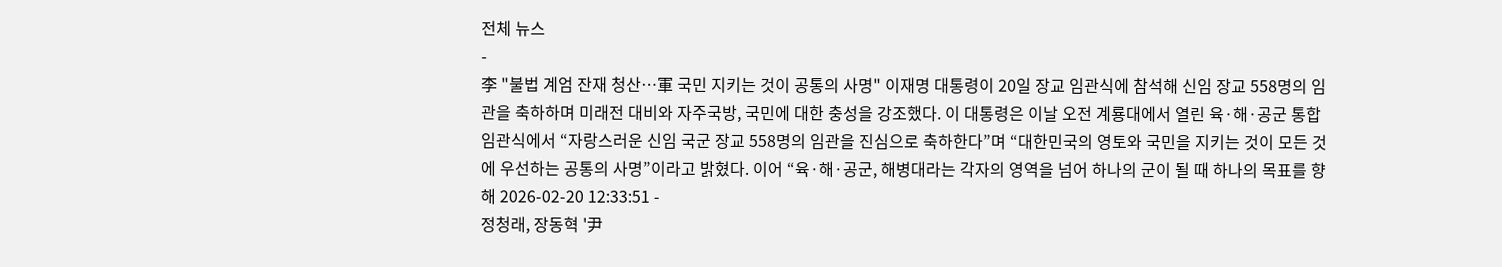전체 뉴스
-
李 "불법 계엄 잔재 청산…軍 국민 지키는 것이 공통의 사명" 이재명 대통령이 20일 장교 임관식에 참석해 신임 장교 558명의 임관을 축하하며 미래전 대비와 자주국방, 국민에 대한 충성을 강조했다. 이 대통령은 이날 오전 계룡대에서 열린 육·해·공군 통합임관식에서 “자랑스러운 신임 국군 장교 558명의 임관을 진심으로 축하한다”며 “대한민국의 영토와 국민을 지키는 것이 모든 것에 우선하는 공통의 사명”이라고 밝혔다. 이어 “육·해·공군, 해병대라는 각자의 영역을 넘어 하나의 군이 될 때 하나의 목표를 향해 2026-02-20 12:33:51 -
정청래, 장동혁 '尹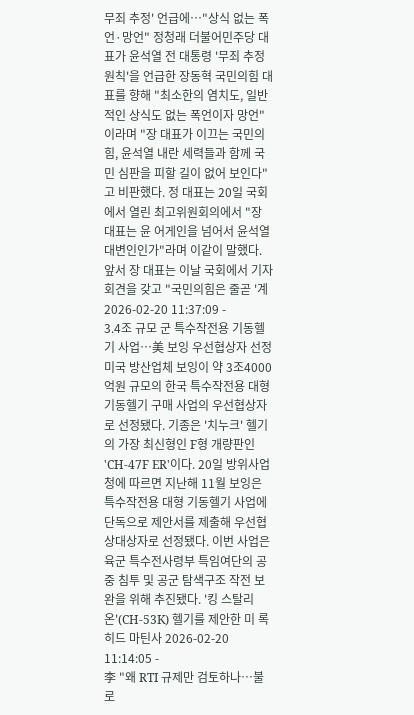무죄 추정' 언급에…"상식 없는 폭언·망언" 정청래 더불어민주당 대표가 윤석열 전 대통령 '무죄 추정 원칙'을 언급한 장동혁 국민의힘 대표를 향해 "최소한의 염치도, 일반적인 상식도 없는 폭언이자 망언"이라며 "장 대표가 이끄는 국민의힘, 윤석열 내란 세력들과 함께 국민 심판을 피할 길이 없어 보인다"고 비판했다. 정 대표는 20일 국회에서 열린 최고위원회의에서 "장 대표는 윤 어게인을 넘어서 윤석열 대변인인가"라며 이같이 말했다. 앞서 장 대표는 이날 국회에서 기자회견을 갖고 "국민의힘은 줄곧 '계 2026-02-20 11:37:09 -
3.4조 규모 군 특수작전용 기동헬기 사업…美 보잉 우선협상자 선정 미국 방산업체 보잉이 약 3조4000억원 규모의 한국 특수작전용 대형 기동헬기 구매 사업의 우선협상자로 선정됐다. 기종은 '치누크' 헬기의 가장 최신형인 F형 개량판인 'CH-47F ER'이다. 20일 방위사업청에 따르면 지난해 11월 보잉은 특수작전용 대형 기동헬기 사업에 단독으로 제안서를 제출해 우선협상대상자로 선정됐다. 이번 사업은 육군 특수전사령부 특임여단의 공중 침투 및 공군 탐색구조 작전 보완을 위해 추진됐다. '킹 스탈리온'(CH-53K) 헬기를 제안한 미 록히드 마틴사 2026-02-20 11:14:05 -
李 "왜 RTI 규제만 검토하나…불로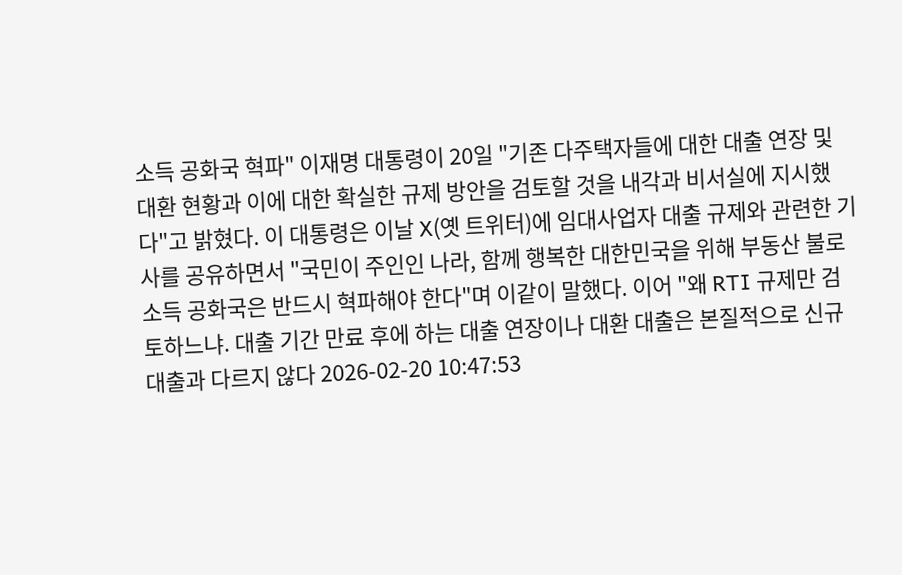소득 공화국 혁파" 이재명 대통령이 20일 "기존 다주택자들에 대한 대출 연장 및 대환 현황과 이에 대한 확실한 규제 방안을 검토할 것을 내각과 비서실에 지시했다"고 밝혔다. 이 대통령은 이날 X(옛 트위터)에 임대사업자 대출 규제와 관련한 기사를 공유하면서 "국민이 주인인 나라, 함께 행복한 대한민국을 위해 부동산 불로소득 공화국은 반드시 혁파해야 한다"며 이같이 말했다. 이어 "왜 RTI 규제만 검토하느냐. 대출 기간 만료 후에 하는 대출 연장이나 대환 대출은 본질적으로 신규 대출과 다르지 않다 2026-02-20 10:47:53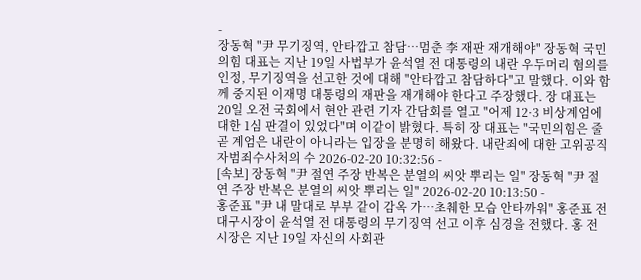-
장동혁 "尹 무기징역, 안타깝고 참담…멈춘 李 재판 재개해야" 장동혁 국민의힘 대표는 지난 19일 사법부가 윤석열 전 대통령의 내란 우두머리 혐의를 인정, 무기징역을 선고한 것에 대해 "안타깝고 참담하다"고 말했다. 이와 함께 중지된 이재명 대통령의 재판을 재개해야 한다고 주장했다. 장 대표는 20일 오전 국회에서 현안 관련 기자 간담회를 열고 "어제 12·3 비상계엄에 대한 1심 판결이 있었다"며 이같이 밝혔다. 특히 장 대표는 "국민의힘은 줄곧 계엄은 내란이 아니라는 입장을 분명히 해왔다. 내란죄에 대한 고위공직자범죄수사처의 수 2026-02-20 10:32:56 -
[속보] 장동혁 "尹 절연 주장 반복은 분열의 씨앗 뿌리는 일" 장동혁 "尹 절연 주장 반복은 분열의 씨앗 뿌리는 일" 2026-02-20 10:13:50 -
홍준표 "尹 내 말대로 부부 같이 감옥 가…초췌한 모습 안타까워" 홍준표 전 대구시장이 윤석열 전 대통령의 무기징역 선고 이후 심경을 전했다. 홍 전 시장은 지난 19일 자신의 사회관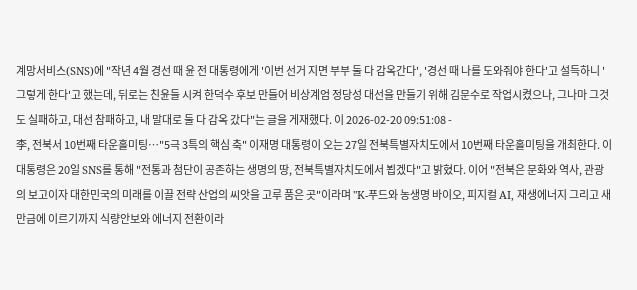계망서비스(SNS)에 "작년 4월 경선 때 윤 전 대통령에게 '이번 선거 지면 부부 둘 다 감옥간다', '경선 때 나를 도와줘야 한다'고 설득하니 '그렇게 한다'고 했는데, 뒤로는 친윤들 시켜 한덕수 후보 만들어 비상계엄 정당성 대선을 만들기 위해 김문수로 작업시켰으나, 그나마 그것도 실패하고, 대선 참패하고, 내 말대로 둘 다 감옥 갔다"는 글을 게재했다. 이 2026-02-20 09:51:08 -
李, 전북서 10번째 타운홀미팅…"5극 3특의 핵심 축" 이재명 대통령이 오는 27일 전북특별자치도에서 10번째 타운홀미팅을 개최한다. 이 대통령은 20일 SNS를 통해 "전통과 첨단이 공존하는 생명의 땅, 전북특별자치도에서 뵙겠다"고 밝혔다. 이어 "전북은 문화와 역사, 관광의 보고이자 대한민국의 미래를 이끌 전략 산업의 씨앗을 고루 품은 곳"이라며 "K-푸드와 농생명 바이오, 피지컬 AI, 재생에너지 그리고 새만금에 이르기까지 식량안보와 에너지 전환이라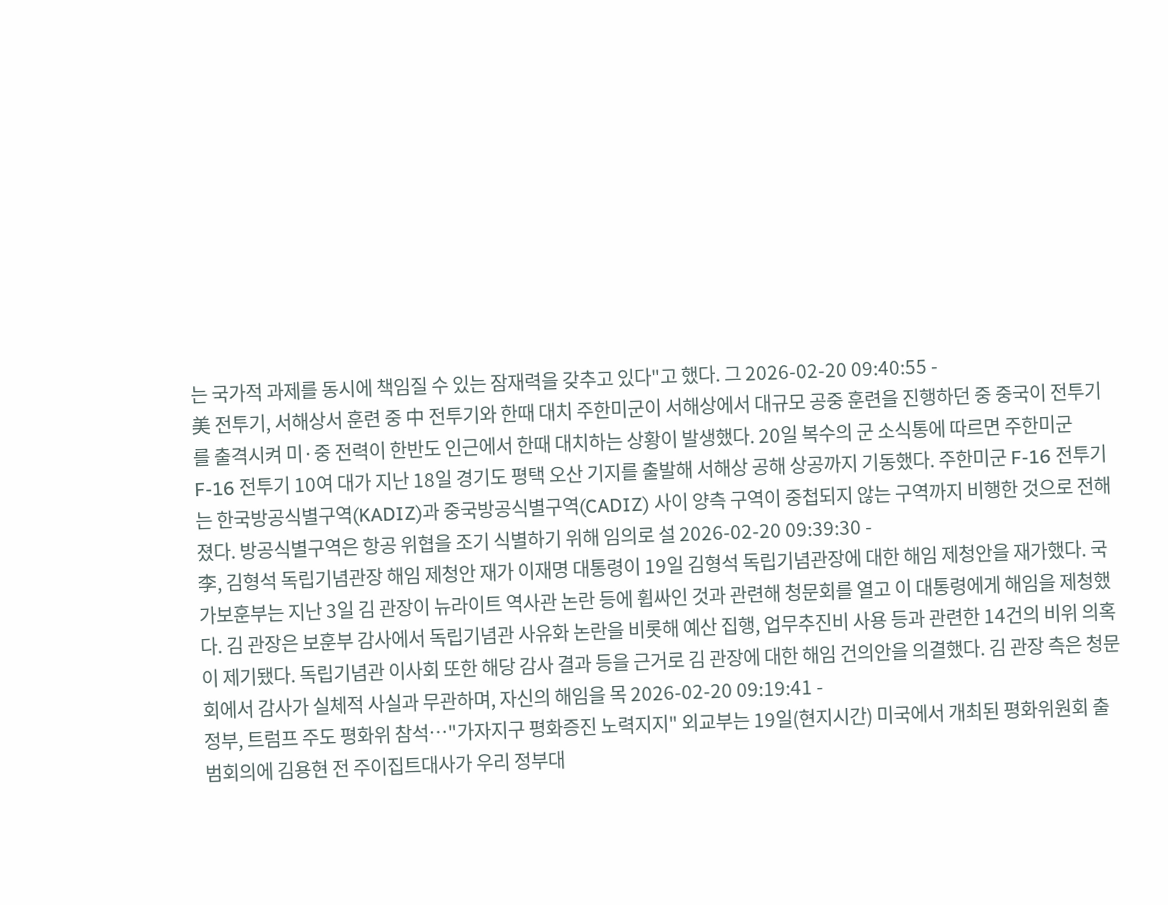는 국가적 과제를 동시에 책임질 수 있는 잠재력을 갖추고 있다"고 했다. 그 2026-02-20 09:40:55 -
美 전투기, 서해상서 훈련 중 中 전투기와 한때 대치 주한미군이 서해상에서 대규모 공중 훈련을 진행하던 중 중국이 전투기를 출격시켜 미·중 전력이 한반도 인근에서 한때 대치하는 상황이 발생했다. 20일 복수의 군 소식통에 따르면 주한미군 F-16 전투기 10여 대가 지난 18일 경기도 평택 오산 기지를 출발해 서해상 공해 상공까지 기동했다. 주한미군 F-16 전투기는 한국방공식별구역(KADIZ)과 중국방공식별구역(CADIZ) 사이 양측 구역이 중첩되지 않는 구역까지 비행한 것으로 전해졌다. 방공식별구역은 항공 위협을 조기 식별하기 위해 임의로 설 2026-02-20 09:39:30 -
李, 김형석 독립기념관장 해임 제청안 재가 이재명 대통령이 19일 김형석 독립기념관장에 대한 해임 제청안을 재가했다. 국가보훈부는 지난 3일 김 관장이 뉴라이트 역사관 논란 등에 휩싸인 것과 관련해 청문회를 열고 이 대통령에게 해임을 제청했다. 김 관장은 보훈부 감사에서 독립기념관 사유화 논란을 비롯해 예산 집행, 업무추진비 사용 등과 관련한 14건의 비위 의혹이 제기됐다. 독립기념관 이사회 또한 해당 감사 결과 등을 근거로 김 관장에 대한 해임 건의안을 의결했다. 김 관장 측은 청문회에서 감사가 실체적 사실과 무관하며, 자신의 해임을 목 2026-02-20 09:19:41 -
정부, 트럼프 주도 평화위 참석…"가자지구 평화증진 노력지지" 외교부는 19일(현지시간) 미국에서 개최된 평화위원회 출범회의에 김용현 전 주이집트대사가 우리 정부대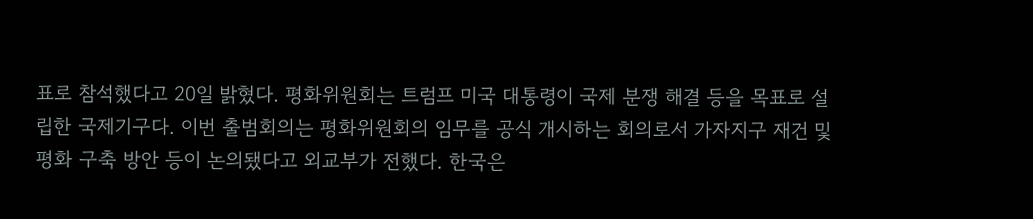표로 참석했다고 20일 밝혔다. 평화위원회는 트럼프 미국 대통령이 국제 분쟁 해결 등을 목표로 설립한 국제기구다. 이번 출범회의는 평화위원회의 임무를 공식 개시하는 회의로서 가자지구 재건 및 평화 구축 방안 등이 논의됐다고 외교부가 전했다. 한국은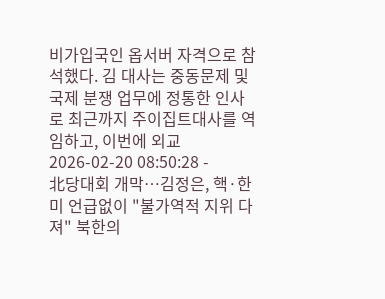비가입국인 옵서버 자격으로 참석했다. 김 대사는 중동문제 및 국제 분쟁 업무에 정통한 인사로 최근까지 주이집트대사를 역임하고, 이번에 외교 2026-02-20 08:50:28 -
北당대회 개막…김정은, 핵·한미 언급없이 "불가역적 지위 다져" 북한의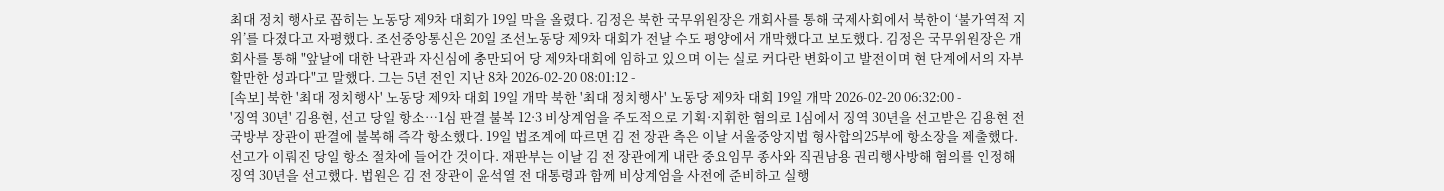최대 정치 행사로 꼽히는 노동당 제9차 대회가 19일 막을 올렸다. 김정은 북한 국무위원장은 개회사를 통해 국제사회에서 북한이 ‘불가역적 지위’를 다졌다고 자평했다. 조선중앙통신은 20일 조선노동당 제9차 대회가 전날 수도 평양에서 개막했다고 보도했다. 김정은 국무위원장은 개회사를 통해 "앞날에 대한 낙관과 자신심에 충만되어 당 제9차대회에 임하고 있으며 이는 실로 커다란 변화이고 발전이며 현 단계에서의 자부할만한 성과다"고 말했다. 그는 5년 전인 지난 8차 2026-02-20 08:01:12 -
[속보] 북한 '최대 정치행사' 노동당 제9차 대회 19일 개막 북한 '최대 정치행사' 노동당 제9차 대회 19일 개막 2026-02-20 06:32:00 -
'징역 30년' 김용현, 선고 당일 항소…1심 판결 불복 12·3 비상계엄을 주도적으로 기획·지휘한 혐의로 1심에서 징역 30년을 선고받은 김용현 전 국방부 장관이 판결에 불복해 즉각 항소했다. 19일 법조계에 따르면 김 전 장관 측은 이날 서울중앙지법 형사합의25부에 항소장을 제출했다. 선고가 이뤄진 당일 항소 절차에 들어간 것이다. 재판부는 이날 김 전 장관에게 내란 중요임무 종사와 직권남용 권리행사방해 혐의를 인정해 징역 30년을 선고했다. 법원은 김 전 장관이 윤석열 전 대통령과 함께 비상계엄을 사전에 준비하고 실행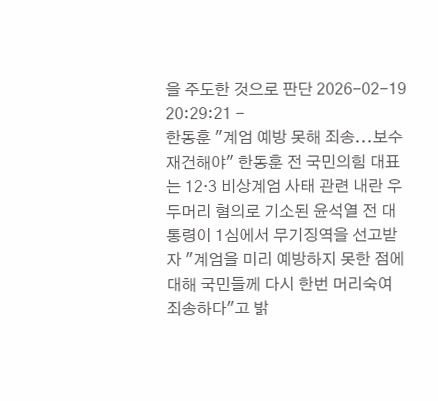을 주도한 것으로 판단 2026-02-19 20:29:21 -
한동훈 "계엄 예방 못해 죄송...보수 재건해야" 한동훈 전 국민의힘 대표는 12·3 비상계엄 사태 관련 내란 우두머리 혐의로 기소된 윤석열 전 대통령이 1심에서 무기징역을 선고받자 "계엄을 미리 예방하지 못한 점에 대해 국민들께 다시 한번 머리숙여 죄송하다"고 밝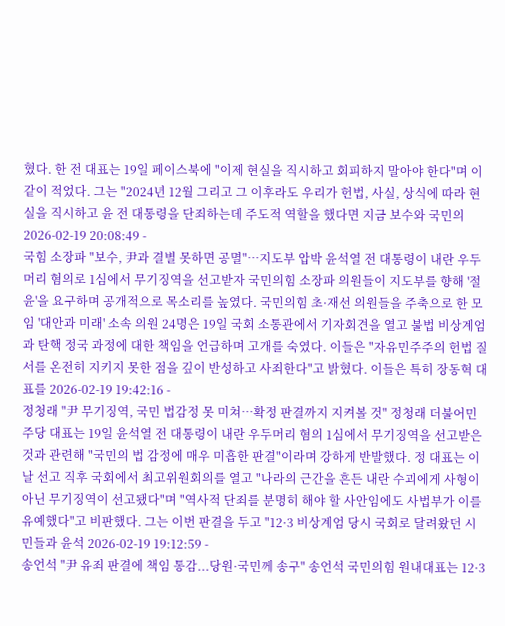혔다. 한 전 대표는 19일 페이스북에 "이제 현실을 직시하고 회피하지 말아야 한다"며 이같이 적었다. 그는 "2024년 12월 그리고 그 이후라도 우리가 헌법, 사실, 상식에 따라 현실을 직시하고 윤 전 대통령을 단죄하는데 주도적 역할을 했다면 지금 보수와 국민의 2026-02-19 20:08:49 -
국힘 소장파 "보수, 尹과 결별 못하면 공멸"…지도부 압박 윤석열 전 대통령이 내란 우두머리 혐의로 1심에서 무기징역을 선고받자 국민의힘 소장파 의원들이 지도부를 향해 '절윤'을 요구하며 공개적으로 목소리를 높였다. 국민의힘 초·재선 의원들을 주축으로 한 모임 '대안과 미래' 소속 의원 24명은 19일 국회 소통관에서 기자회견을 열고 불법 비상계엄과 탄핵 정국 과정에 대한 책임을 언급하며 고개를 숙였다. 이들은 "자유민주주의 헌법 질서를 온전히 지키지 못한 점을 깊이 반성하고 사죄한다"고 밝혔다. 이들은 특히 장동혁 대표를 2026-02-19 19:42:16 -
정청래 "尹 무기징역, 국민 법감정 못 미쳐…확정 판결까지 지켜볼 것" 정청래 더불어민주당 대표는 19일 윤석열 전 대통령이 내란 우두머리 혐의 1심에서 무기징역을 선고받은 것과 관련해 "국민의 법 감정에 매우 미흡한 판결"이라며 강하게 반발했다. 정 대표는 이날 선고 직후 국회에서 최고위원회의를 열고 "나라의 근간을 흔든 내란 수괴에게 사형이 아닌 무기징역이 선고됐다"며 "역사적 단죄를 분명히 해야 할 사안임에도 사법부가 이를 유예했다"고 비판했다. 그는 이번 판결을 두고 "12·3 비상계엄 당시 국회로 달려왔던 시민들과 윤석 2026-02-19 19:12:59 -
송언석 "尹 유죄 판결에 책임 통감...당원·국민께 송구" 송언석 국민의힘 원내대표는 12·3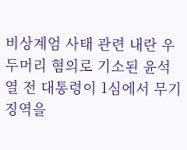비상계엄 사태 관련 내란 우두머리 혐의로 기소된 윤석열 전 대통령이 1심에서 무기징역을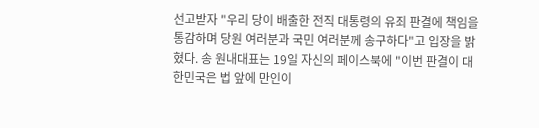선고받자 "우리 당이 배출한 전직 대통령의 유죄 판결에 책임을 통감하며 당원 여러분과 국민 여러분께 송구하다"고 입장을 밝혔다. 송 원내대표는 19일 자신의 페이스북에 "이번 판결이 대한민국은 법 앞에 만인이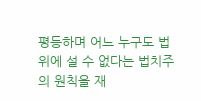평등하며 어느 누구도 법 위에 설 수 없다는 법치주의 원칙을 재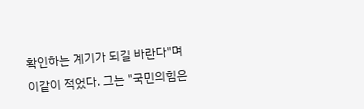확인하는 계기가 되길 바란다"며 이같이 적었다. 그는 "국민의힘은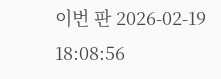이번 판 2026-02-19 18:08:56